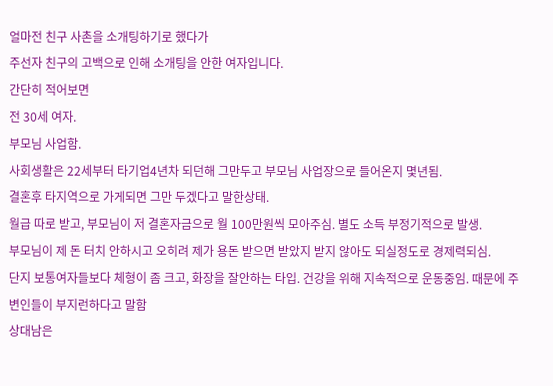얼마전 친구 사촌을 소개팅하기로 했다가
주선자 친구의 고백으로 인해 소개팅을 안한 여자입니다.
간단히 적어보면
전 30세 여자.
부모님 사업함.
사회생활은 22세부터 타기업4년차 되던해 그만두고 부모님 사업장으로 들어온지 몇년됨.
결혼후 타지역으로 가게되면 그만 두겠다고 말한상태.
월급 따로 받고, 부모님이 저 결혼자금으로 월 100만원씩 모아주심. 별도 소득 부정기적으로 발생.
부모님이 제 돈 터치 안하시고 오히려 제가 용돈 받으면 받았지 받지 않아도 되실정도로 경제력되심.
단지 보통여자들보다 체형이 좀 크고, 화장을 잘안하는 타입. 건강을 위해 지속적으로 운동중임. 때문에 주변인들이 부지런하다고 말함
상대남은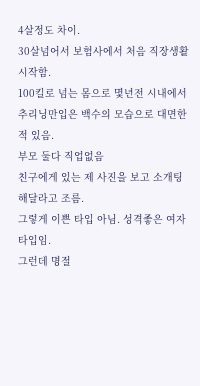4살정도 차이.
30살넘어서 보험사에서 처음 직장생활 시작함.
100킬로 넘는 몸으로 몇년전 시내에서 추리닝만입은 백수의 모습으로 대면한적 있음.
부모 둘다 직업없음
친구에게 있는 제 사진을 보고 소개팅 해달라고 조름.
그렇게 이쁜 타입 아님. 성격좋은 여자타입임.
그런데 명절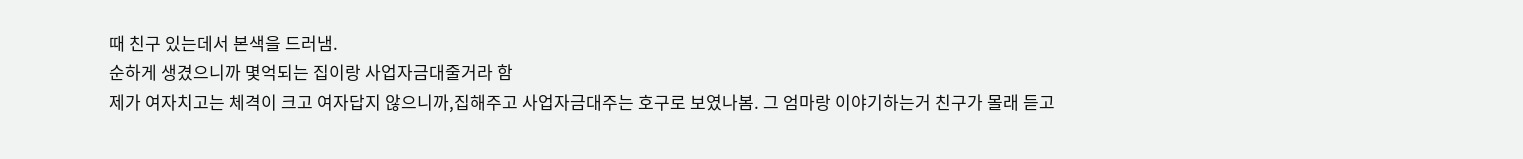때 친구 있는데서 본색을 드러냄.
순하게 생겼으니까 몇억되는 집이랑 사업자금대줄거라 함
제가 여자치고는 체격이 크고 여자답지 않으니까,집해주고 사업자금대주는 호구로 보였나봄. 그 엄마랑 이야기하는거 친구가 몰래 듣고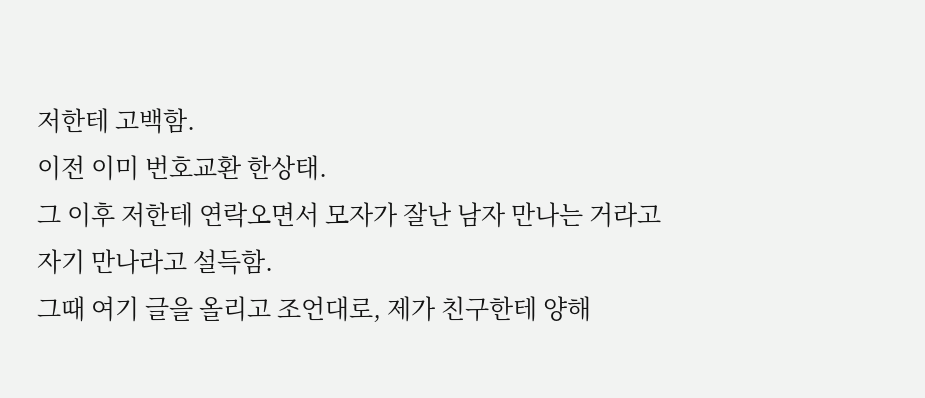저한테 고백함.
이전 이미 번호교환 한상태.
그 이후 저한테 연락오면서 모자가 잘난 남자 만나는 거라고 자기 만나라고 설득함.
그때 여기 글을 올리고 조언대로, 제가 친구한테 양해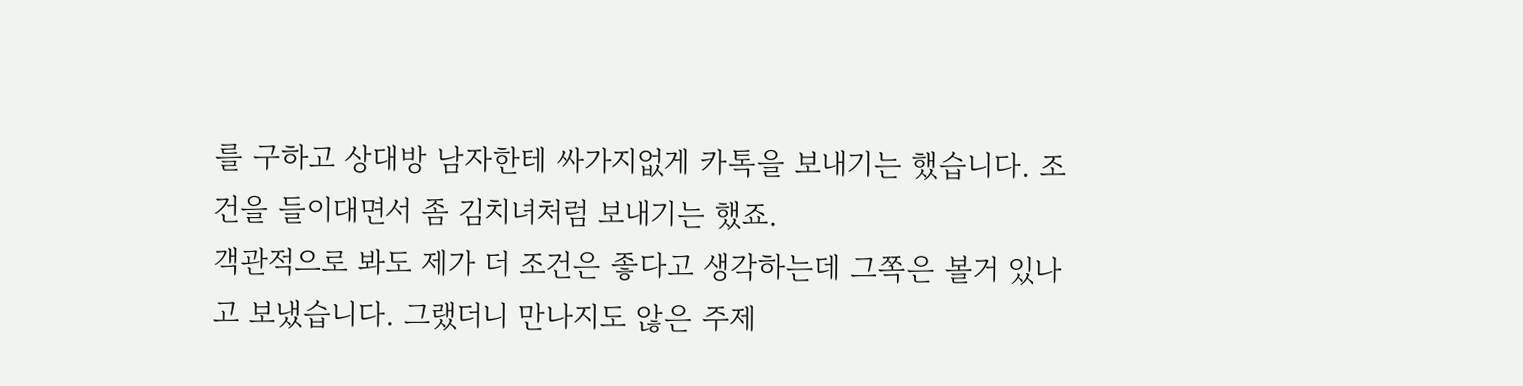를 구하고 상대방 남자한테 싸가지없게 카톡을 보내기는 했습니다. 조건을 들이대면서 좀 김치녀처럼 보내기는 했죠.
객관적으로 봐도 제가 더 조건은 좋다고 생각하는데 그쪽은 볼거 있나고 보냈습니다. 그랬더니 만나지도 않은 주제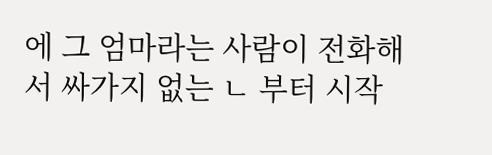에 그 엄마라는 사람이 전화해서 싸가지 없는 ㄴ 부터 시작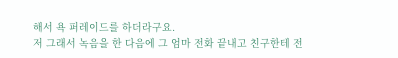해서 욕 퍼레이드를 하더라구요.
저 그래서 녹음을 한 다음에 그 엄마 전화 끝내고 친구한테 전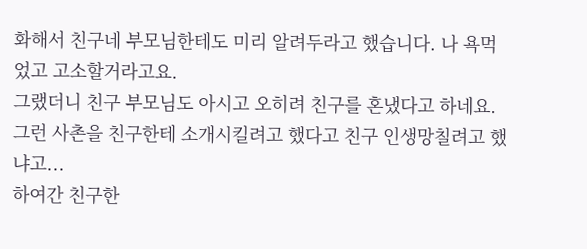화해서 친구네 부모님한테도 미리 알려두라고 했습니다. 나 욕먹었고 고소할거라고요.
그랬더니 친구 부모님도 아시고 오히려 친구를 혼냈다고 하네요. 그런 사촌을 친구한테 소개시킬려고 했다고 친구 인생망칠려고 했냐고...
하여간 친구한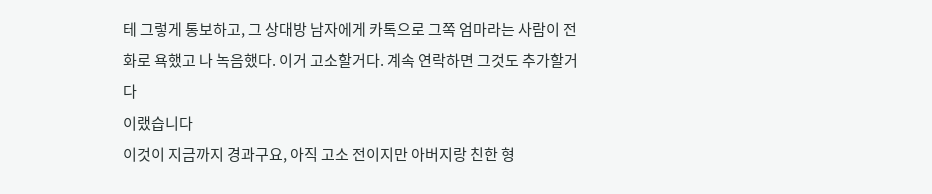테 그렇게 통보하고, 그 상대방 남자에게 카톡으로 그쪽 엄마라는 사람이 전화로 욕했고 나 녹음했다. 이거 고소할거다. 계속 연락하면 그것도 추가할거다
이랬습니다
이것이 지금까지 경과구요, 아직 고소 전이지만 아버지랑 친한 형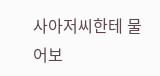사아저씨한테 물어보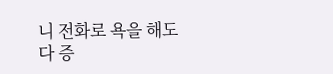니 전화로 욕을 해도 다 증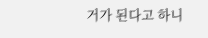거가 된다고 하니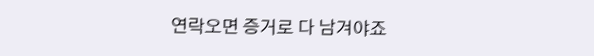연락오면 증거로 다 남겨야죠